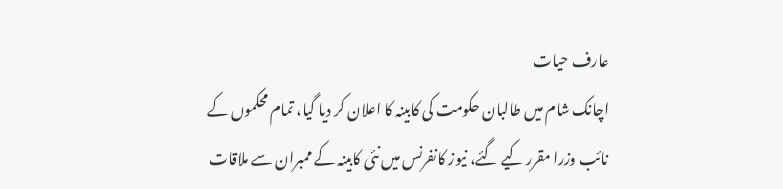عارف حیات
اچانک شام میں طالبان حکومت کی کابینہ کا اعلان کر دیا گیا، تمام محکموں کے نائب وزرا مقرر کیے گئے، نیوز کانفرنس میں نئی کابینہ کے ممبران سے ملاقات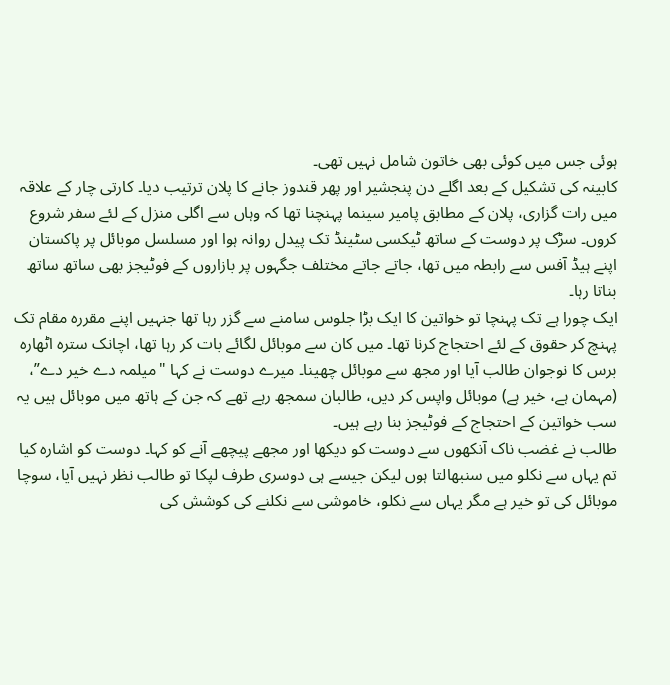ہوئی جس میں کوئی بھی خاتون شامل نہیں تھی۔
کابینہ کی تشکیل کے بعد اگلے دن پنجشیر اور پھر قندوز جانے کا پلان ترتیب دیا۔ کارتی چار کے علاقہ میں رات گزاری، پلان کے مطابق پامیر سینما پہنچنا تھا کہ وہاں سے اگلی منزل کے لئے سفر شروع کروں۔ سڑک پر دوست کے ساتھ ٹیکسی سٹینڈ تک پیدل روانہ ہوا اور مسلسل موبائل پر پاکستان اپنے ہیڈ آفس سے رابطہ میں تھا، جاتے جاتے مختلف جگہوں پر بازاروں کے فوٹیجز بھی ساتھ ساتھ بناتا رہا۔
ایک چورا ہے تک پہنچا تو خواتین کا ایک بڑا جلوس سامنے سے گزر رہا تھا جنہیں اپنے مقررہ مقام تک پہنچ کر حقوق کے لئے احتجاج کرنا تھا۔ میں کان سے موبائل لگائے بات کر رہا تھا، اچانک سترہ اٹھارہ برس کا نوجوان طالب آیا اور مجھ سے موبائل چھینا۔ میرے دوست نے کہا "میلمہ دے خیر دے”، (مہمان ہے، خیر ہے) موبائل واپس کر دیں، طالبان سمجھ رہے تھے کہ جن کے ہاتھ میں موبائل ہیں یہ سب خواتین کے احتجاج کے فوٹیجز بنا رہے ہیں۔
طالب نے غضب ناک آنکھوں سے دوست کو دیکھا اور مجھے پیچھے آنے کو کہا۔ دوست کو اشارہ کیا تم یہاں سے نکلو میں سنبھالتا ہوں لیکن جیسے ہی دوسری طرف لپکا تو طالب نظر نہیں آیا، سوچا موبائل کی تو خیر ہے مگر یہاں سے نکلو، خاموشی سے نکلنے کی کوشش کی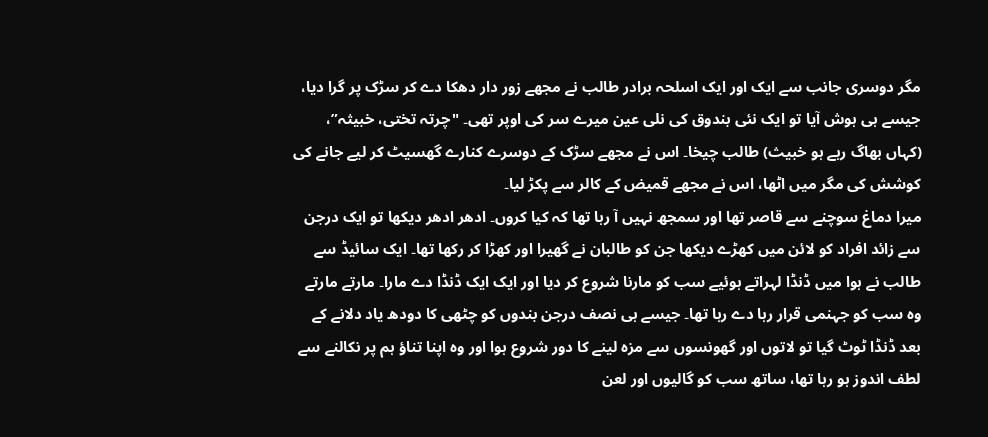مگر دوسری جانب سے ایک اور ایک اسلحہ برادر طالب نے مجھے زور دار دھکا دے کر سڑک پر گرا دیا، جیسے ہی ہوش آیا تو ایک نئی بندوق کی نلی عین میرے سر کی اوپر تھی۔ "چرتہ تختی، خبیثہ”، (کہاں بھاگ رہے ہو خبیث) طالب چیخا۔ اس نے مجھے سڑک کے دوسرے کنارے گھسیٹ کر لیے جانے کی کوشش کی مگر میں اٹھا، اس نے مجھے قمیض کے کالر سے پکڑ لیا۔
میرا دماغ سوچنے سے قاصر تھا اور سمجھ نہیں آ رہا تھا کہ کیا کروں۔ ادھر ادھر دیکھا تو ایک درجن سے زائد افراد کو لائن میں کھڑے دیکھا جن کو طالبان نے گھیرا اور کھڑا کر رکھا تھا۔ ایک سائیڈ سے طالب نے ہوا میں ڈنڈا لہراتے ہوئیے سب کو مارنا شروع کر دیا اور ایک ایک ڈنڈا دے مارا۔ مارتے مارتے وہ سب کو جہنمی قرار رہا دے رہا تھا۔ جیسے ہی نصف درجن بندوں کو چٹھی کا دودھ یاد دلانے کے بعد ڈنڈا ٹوٹ گیا تو لاتوں اور گھونسوں سے مزہ لینے کا دور شروع ہوا اور وہ اپنا تناؤ ہم پر نکالنے سے لطف اندوز ہو رہا تھا، ساتھ سب کو گالیوں اور لعن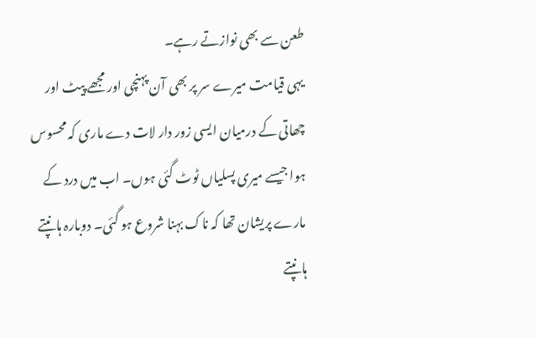طعن سے بھی نوازتے رہے۔
یہی قیامت میرے سر پر بھی آن پہنچی اور مجھے پیٹ اور چھاتی کے درمیان ایسی زور دار لات دے ماری کہ محسوس ہوا جیسے میری پسلیاں ٹوٹ گئی ہوں۔ اب میں درد کے مارے پریشان تھا کہ ناک بہنا شروع ہو گئی۔ دوبارہ ہانپتے ہانپتے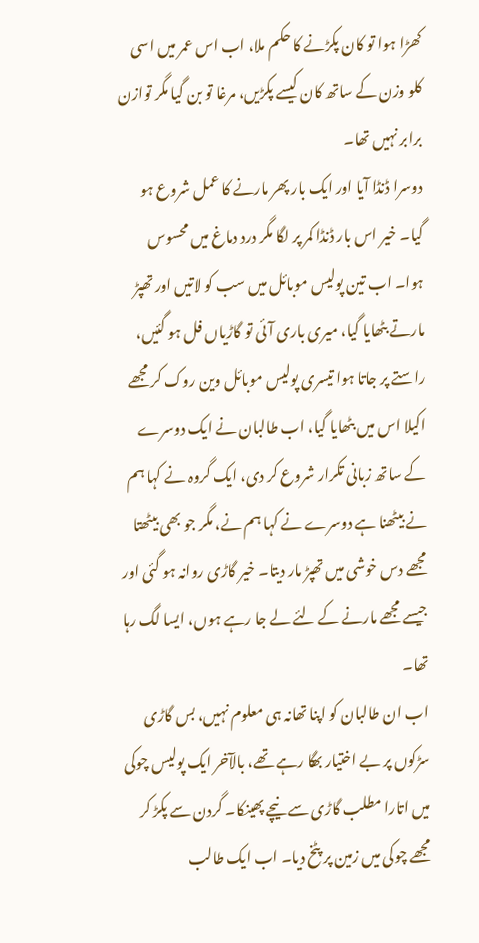کھڑا ہوا تو کان پکڑنے کا حکم ملا، اب اس عمر میں اسی کلو وزن کے ساتھ کان کیسے پکڑیں، مرغا تو بن گیا مگر توازن برابر نہیں تھا۔
دوسرا ڈنڈا آیا اور ایک بار پھر مارنے کا عمل شروع ہو گیا۔ خیر اس بار ڈنڈا کمر پر لگا مگر درد دماغ میں محسوس ہوا۔ اب تین پولیس موبائل میں سب کو لاتیں اور تھپڑ مارتے بٹھایا گیا، میری باری آئی تو گاڑیاں فل ہو گئیں، راستے پر جاتا ہوا تیسری پولیس موبائل وین روک کر مجھے اکیلا اس میں بٹھایا گیا، اب طالبان نے ایک دوسرے کے ساتھ زبانی تکرار شروع کر دی، ایک گروہ نے کہا ہم نے بیٹھنا ہے دوسرے نے کہا ہم نے، مگر جو بھی بیٹھتا مجھے دس خوشی میں تھپڑ مار دیتا۔ خیر گاڑی روانہ ہو گئی اور جیسے مجھے مارنے کے لئے لے جا رہے ہوں، ایسا لگ رہا تھا۔
اب ان طالبان کو اپنا تھانہ ہی معلوم نہیں، بس گاڑی سڑکوں پر بے اختیار بھگا رہے تھے، بالآخر ایک پولیس چوکی میں اتارا مطلب گاڑی سے نیچے پھینکا۔ گردن سے پکڑ کر مجھے چوکی میں زمین پر پٹخ دیا۔ اب ایک طالب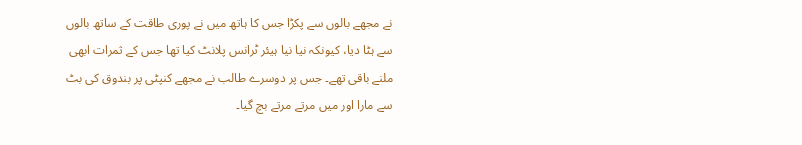نے مجھے بالوں سے پکڑا جس کا ہاتھ میں نے پوری طاقت کے ساتھ بالوں سے ہٹا دیا، کیونکہ نیا نیا ہیئر ٹرانس پلانٹ کیا تھا جس کے ثمرات ابھی ملنے باقی تھے۔ جس پر دوسرے طالب نے مجھے کنپٹی پر بندوق کی بٹ سے مارا اور میں مرتے مرتے بچ گیا۔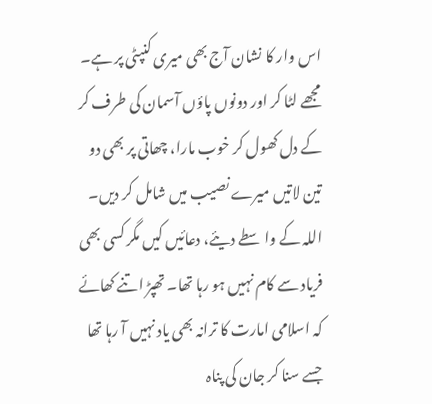اس وار کا نشان آج بھی میری کنپٹی پر ہے۔ مجھے لٹا کر اور دونوں پاؤں آسمان کی طرف کر کے دل کھول کر خوب مارا، چھاتی پر بھی دو تین لاتیں میرے نصیب میں شامل کر دیں۔ اللہ کے واسطے دیئے، دعائیں کیں مگر کسی بھی فریاد سے کام نہیں ہو رہا تھا۔ تھپڑ اتنے کھائے کہ اسلامی امارت کا ترانہ بھی یاد نہیں آ رہا تھا جسے سنا کر جان کی پناہ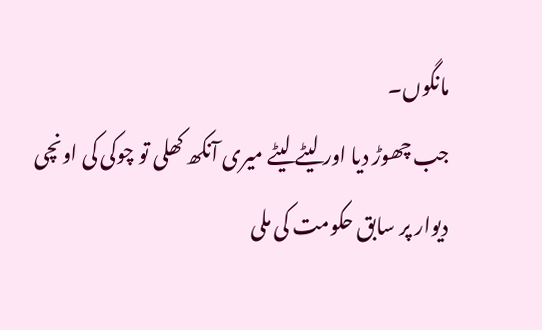مانگوں۔
جب چھوڑ دیا اور لیٹے لیٹے میری آنکھ کھلی تو چوکی کی اونچی دیوار پر سابق حکومت کی ملی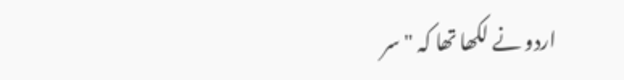اردو نے لکھا تھا کہ "سر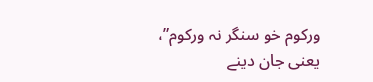ورکوم خو سنگر نہ ورکوم”، یعنی جان دینے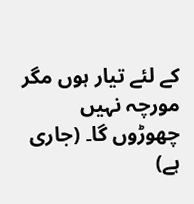کے لئے تیار ہوں مگر مورچہ نہیں چھوڑوں گا۔ (جاری ہے)